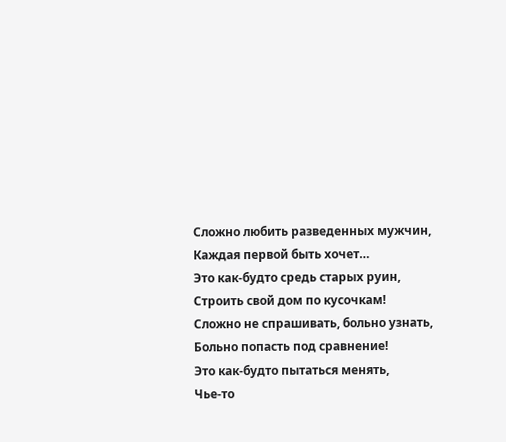Сложно любить разведенных мужчин,
Каждая первой быть хочет…
Это как-будто средь старых руин,
Строить свой дом по кусочкам!
Сложно не спрашивать, больно узнать,
Больно попасть под сравнение!
Это как-будто пытаться менять,
Чье-то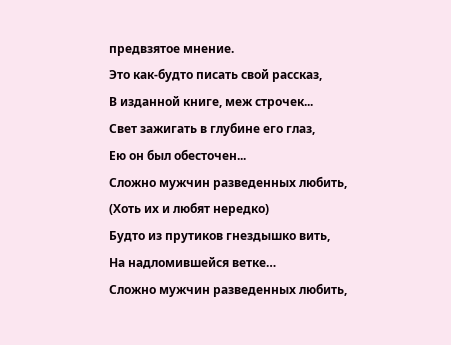предвзятое мнение.
Это как-будто писать свой рассказ,
В изданной книге, меж строчек...
Свет зажигать в глубине его глаз,
Ею он был обесточен...
Сложно мужчин разведенных любить,
(Хоть их и любят нередко)
Будто из прутиков гнездышко вить,
На надломившейся ветке…
Сложно мужчин разведенных любить,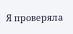Я проверяла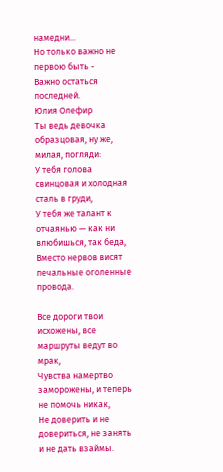намедни...
Но только важно не первою быть -
Важно остаться последней.
Юлия Олефир
Ты ведь девочка образцовая, ну же, милая, погляди:
У тебя голова свинцовая и холодная сталь в груди,
У тебя же талант к отчаянью — как ни влюбишься, так беда,
Вместо нервов висят печальные оголенные провода.

Все дороги твои исхожены, все маршруты ведут во мрак,
Чувства намертво заморожены, и теперь не помочь никак,
Не доверить и не довериться, не занять и не дать взаймы.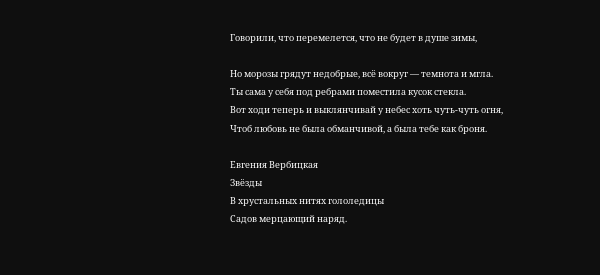Говорили, что перемелется, что не будет в душе зимы,

Но морозы грядут недобрые, всё вокруг — темнота и мгла.
Ты сама у себя под ребрами поместила кусок стекла.
Вот ходи теперь и выклянчивай у небес хоть чуть-чуть огня,
Чтоб любовь не была обманчивой, а была тебе как броня.

Евгения Вербицкая
Звёзды
В хрустальных нитях гололедицы
Садов мерцающий наряд.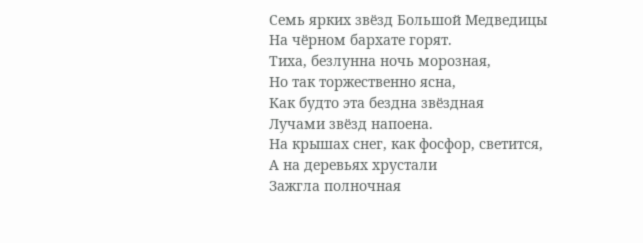Семь ярких звёзд Большой Медведицы
На чёрном бархате горят.
Тиха, безлунна ночь морозная,
Но так торжественно ясна,
Как будто эта бездна звёздная
Лучами звёзд напоена.
На крышах снег, как фосфор, светится,
А на деревьях хрустали
Зажгла полночная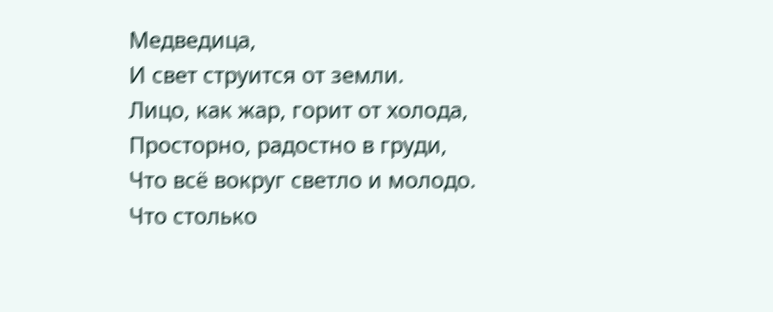Медведица,
И свет струится от земли.
Лицо, как жар, горит от холода,
Просторно, радостно в груди,
Что всё вокруг светло и молодо.
Что столько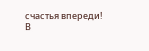счастья впереди!
В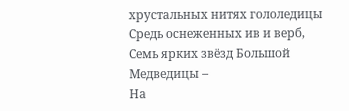хрустальных нитях гололедицы
Средь оснеженных ив и верб,
Семь ярких звёзд Большой Медведицы –
На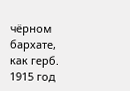чёрном бархате, как герб.
1915 год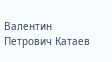Валентин Петрович Катаев